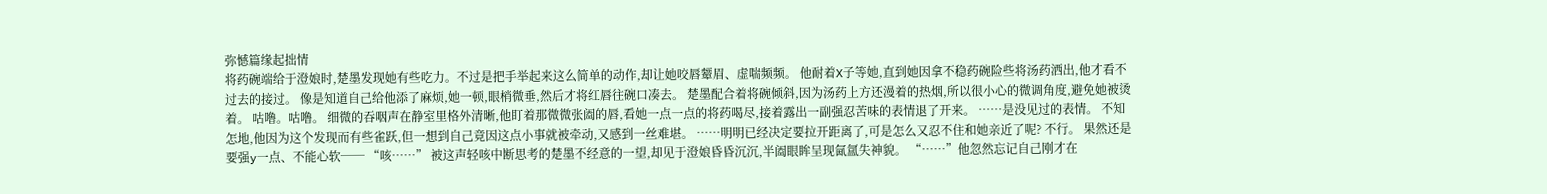弥憾篇缘起拙情
将药碗端给于澄娘时,楚墨发现她有些吃力。不过是把手举起来这么简单的动作,却让她咬唇颦眉、虚喘频频。 他耐着X子等她,直到她因拿不稳药碗险些将汤药洒出,他才看不过去的接过。 像是知道自己给他添了麻烦,她一顿,眼梢微垂,然后才将红唇往碗口凑去。 楚墨配合着将碗倾斜,因为汤药上方还漫着的热烟,所以很小心的微调角度,避免她被烫着。 咕噜。咕噜。 细微的吞咽声在静室里格外清晰,他盯着那微微张阖的唇,看她一点一点的将药喝尽,接着露出一副强忍苦味的表情退了开来。 ……是没见过的表情。 不知怎地,他因为这个发现而有些雀跃,但一想到自己竟因这点小事就被牵动,又感到一丝难堪。 ……明明已经决定要拉开距离了,可是怎么又忍不住和她亲近了呢? 不行。 果然还是要强y一点、不能心软── “咳……” 被这声轻咳中断思考的楚墨不经意的一望,却见于澄娘昏昏沉沉,半阖眼眸呈现氤氲失神貌。 “……”他忽然忘记自己刚才在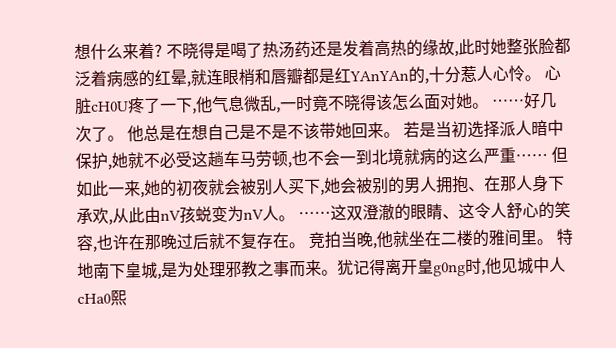想什么来着? 不晓得是喝了热汤药还是发着高热的缘故,此时她整张脸都泛着病感的红晕,就连眼梢和唇瓣都是红YAnYAn的,十分惹人心怜。 心脏cH0U疼了一下,他气息微乱,一时竟不晓得该怎么面对她。 ……好几次了。 他总是在想自己是不是不该带她回来。 若是当初选择派人暗中保护,她就不必受这趟车马劳顿,也不会一到北境就病的这么严重…… 但如此一来,她的初夜就会被别人买下,她会被别的男人拥抱、在那人身下承欢,从此由nV孩蜕变为nV人。 ……这双澄澈的眼睛、这令人舒心的笑容,也许在那晚过后就不复存在。 竞拍当晚,他就坐在二楼的雅间里。 特地南下皇城,是为处理邪教之事而来。犹记得离开皇g0ng时,他见城中人cHa0熙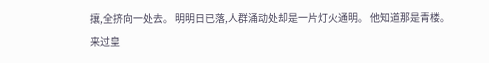攘,全挤向一处去。 明明日已落,人群涌动处却是一片灯火通明。 他知道那是青楼。 来过皇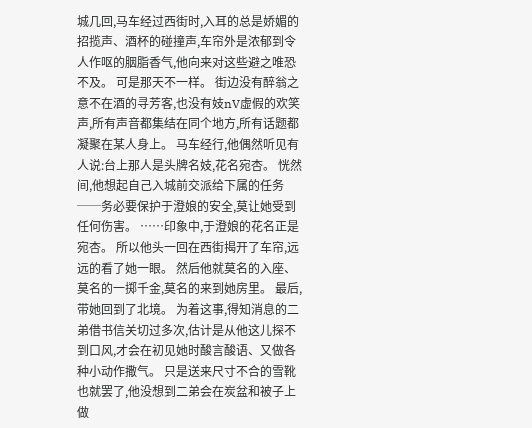城几回,马车经过西街时,入耳的总是娇媚的招揽声、酒杯的碰撞声,车帘外是浓郁到令人作呕的胭脂香气,他向来对这些避之唯恐不及。 可是那天不一样。 街边没有醉翁之意不在酒的寻芳客,也没有妓nV虚假的欢笑声,所有声音都集结在同个地方,所有话题都凝聚在某人身上。 马车经行,他偶然听见有人说:台上那人是头牌名妓,花名宛杏。 恍然间,他想起自己入城前交派给下属的任务──务必要保护于澄娘的安全,莫让她受到任何伤害。 ……印象中,于澄娘的花名正是宛杏。 所以他头一回在西街揭开了车帘,远远的看了她一眼。 然后他就莫名的入座、莫名的一掷千金,莫名的来到她房里。 最后,带她回到了北境。 为着这事,得知消息的二弟借书信关切过多次,估计是从他这儿探不到口风,才会在初见她时酸言酸语、又做各种小动作撒气。 只是送来尺寸不合的雪靴也就罢了,他没想到二弟会在炭盆和被子上做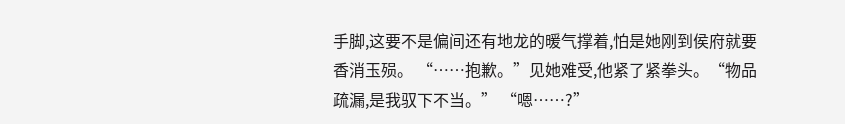手脚,这要不是偏间还有地龙的暖气撑着,怕是她刚到侯府就要香消玉殒。 “……抱歉。”见她难受,他紧了紧拳头。“物品疏漏,是我驭下不当。” “嗯……?”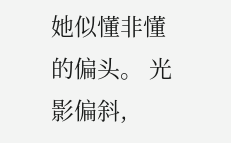她似懂非懂的偏头。 光影偏斜,